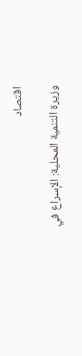اقتصاد

وزيرة التنمية المحلية: الإسراع في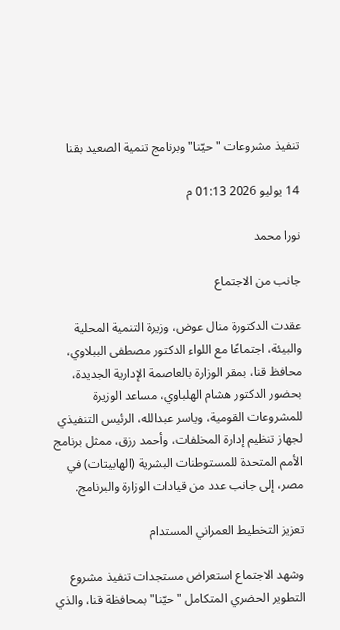تنفيذ مشروعات "حيّنا" وبرنامج تنمية الصعيد بقنا

14 يوليو 2026 01:13 م

نورا محمد

جانب من الاجتماع

عقدت الدكتورة منال عوض، وزيرة التنمية المحلية والبيئة، اجتماعًا مع اللواء الدكتور مصطفى الببلاوي، محافظ قنا، بمقر الوزارة بالعاصمة الإدارية الجديدة، بحضور الدكتور هشام الهلباوي، مساعد الوزيرة للمشروعات القومية، وياسر عبدالله، الرئيس التنفيذي لجهاز تنظيم إدارة المخلفات، وأحمد رزق، ممثل برنامج الأمم المتحدة للمستوطنات البشرية (الهابيتات) في مصر، إلى جانب عدد من قيادات الوزارة والبرنامج.

تعزيز التخطيط العمراني المستدام

وشهد الاجتماع استعراض مستجدات تنفيذ مشروع التطوير الحضري المتكامل "حيّنا" بمحافظة قنا، والذي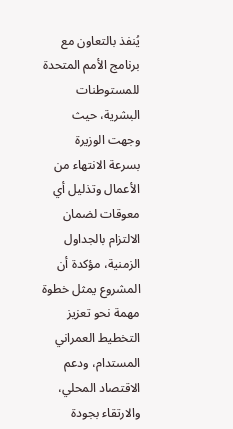يُنفذ بالتعاون مع برنامج الأمم المتحدة للمستوطنات البشرية، حيث وجهت الوزيرة بسرعة الانتهاء من الأعمال وتذليل أي معوقات لضمان الالتزام بالجداول الزمنية، مؤكدة أن المشروع يمثل خطوة مهمة نحو تعزيز التخطيط العمراني المستدام، ودعم الاقتصاد المحلي، والارتقاء بجودة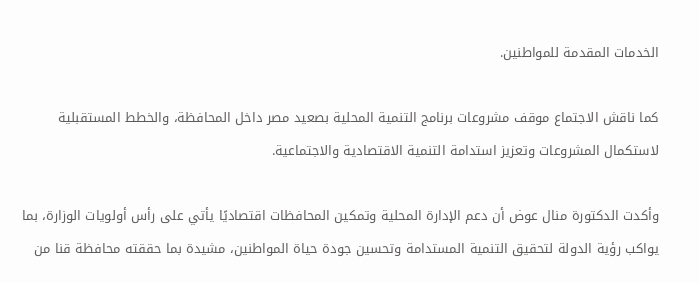الخدمات المقدمة للمواطنين.

كما ناقش الاجتماع موقف مشروعات برنامج التنمية المحلية بصعيد مصر داخل المحافظة، والخطط المستقبلية لاستكمال المشروعات وتعزيز استدامة التنمية الاقتصادية والاجتماعية.

وأكدت الدكتورة منال عوض أن دعم الإدارة المحلية وتمكين المحافظات اقتصاديًا يأتي على رأس أولويات الوزارة، بما يواكب رؤية الدولة لتحقيق التنمية المستدامة وتحسين جودة حياة المواطنين، مشيدة بما حققته محافظة قنا من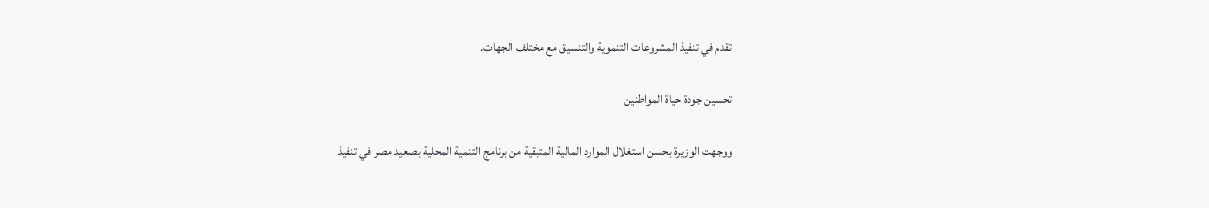تقدم في تنفيذ المشروعات التنموية والتنسيق مع مختلف الجهات.

تحسين جودة حياة المواطنين

ووجهت الوزيرة بحسن استغلال الموارد المالية المتبقية من برنامج التنمية المحلية بصعيد مصر في تنفيذ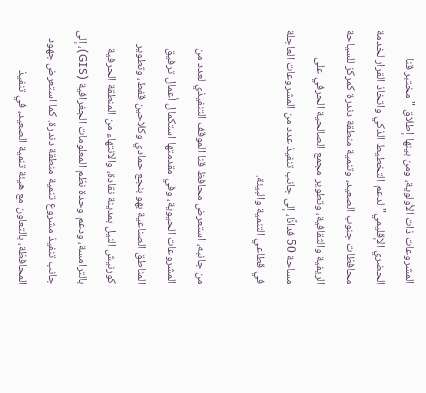المشروعات ذات الأولوية، ومن بينها إطلاق "مختبر قنا الحضري الإقليمي" لدعم التخطيط الذكي واتخاذ القرار لخدمة محافظات جنوب الصعيد، وتنمية منطقة دندرة كمركز للسياحة الريفية والثقافية، وتطوير مجمع الصالحية الحرفي على مساحة 50 فدانًا، إلى جانب تنفيذ عدد من المشروعات العاجلة في قطاعي التنمية والبيئة.

من جانبه، استعرض محافظ قنا الموقف التنفيذي لعدد من المشروعات الحيوية، وفي مقدمتها استكمال أعمال ترفيق المناطق الصناعية بهو بنجع حمادي وكلاحين قفط، وتطوير كورنيش النيل بمدينة نقادة، والانتهاء من المنطقة الحرفية بالترامسة، ودعم وحدة نظم المعلومات الجغرافية (GIS)، إلى جانب تنفيذ مشروع تنمية منطقة دندرة. كما استعرض جهود المحافظة، بالتعاون مع هيئة تنمية الصعيد، في تنفيذ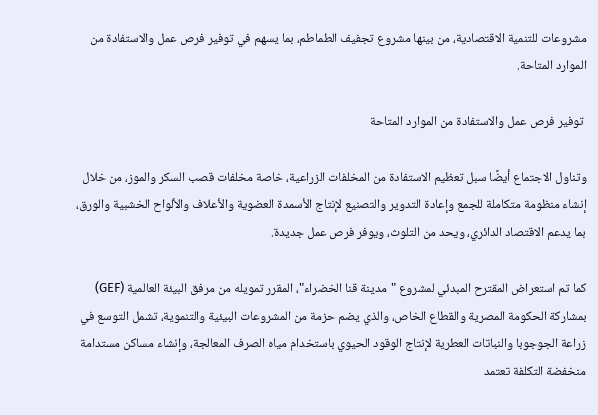مشروعات للتنمية الاقتصادية، من بينها مشروع تجفيف الطماطم، بما يسهم في توفير فرص عمل والاستفادة من الموارد المتاحة.

 توفير فرص عمل والاستفادة من الموارد المتاحة

وتناول الاجتماع أيضًا سبل تعظيم الاستفادة من المخلفات الزراعية، خاصة مخلفات قصب السكر والموز، من خلال إنشاء منظومة متكاملة للجمع وإعادة التدوير والتصنيع لإنتاج الأسمدة العضوية والأعلاف والألواح الخشبية والورق، بما يدعم الاقتصاد الدائري، ويحد من التلوث، ويوفر فرص عمل جديدة.

كما تم استعراض المقترح المبدئي لمشروع "مدينة قنا الخضراء"، المقرر تمويله من مرفق البيئة العالمية (GEF) بمشاركة الحكومة المصرية والقطاع الخاص، والذي يضم حزمة من المشروعات البيئية والتنموية، تشمل التوسع في زراعة الجوجوبا والنباتات العطرية لإنتاج الوقود الحيوي باستخدام مياه الصرف المعالجة، وإنشاء مساكن مستدامة منخفضة التكلفة تعتمد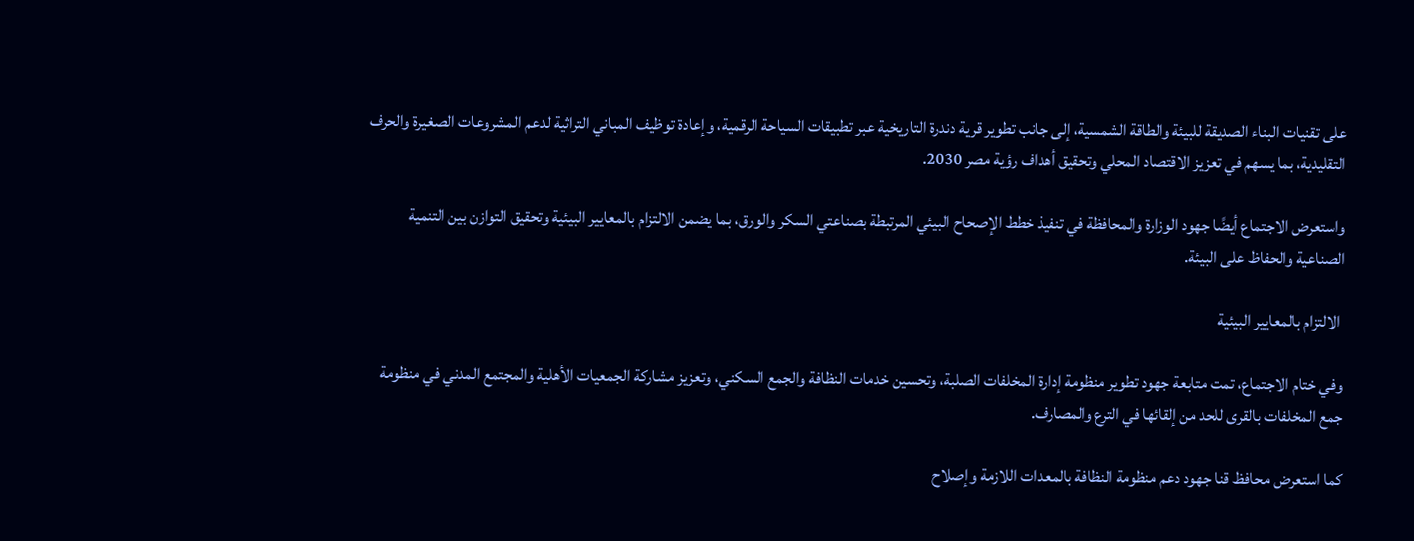على تقنيات البناء الصديقة للبيئة والطاقة الشمسية، إلى جانب تطوير قرية دندرة التاريخية عبر تطبيقات السياحة الرقمية، وإعادة توظيف المباني التراثية لدعم المشروعات الصغيرة والحرف التقليدية، بما يسهم في تعزيز الاقتصاد المحلي وتحقيق أهداف رؤية مصر 2030.

واستعرض الاجتماع أيضًا جهود الوزارة والمحافظة في تنفيذ خطط الإصحاح البيئي المرتبطة بصناعتي السكر والورق، بما يضمن الالتزام بالمعايير البيئية وتحقيق التوازن بين التنمية الصناعية والحفاظ على البيئة.

 الالتزام بالمعايير البيئية

وفي ختام الاجتماع، تمت متابعة جهود تطوير منظومة إدارة المخلفات الصلبة، وتحسين خدمات النظافة والجمع السكني، وتعزيز مشاركة الجمعيات الأهلية والمجتمع المدني في منظومة جمع المخلفات بالقرى للحد من إلقائها في الترع والمصارف.

كما استعرض محافظ قنا جهود دعم منظومة النظافة بالمعدات اللازمة وإصلاح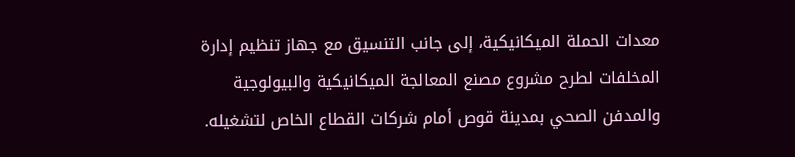معدات الحملة الميكانيكية، إلى جانب التنسيق مع جهاز تنظيم إدارة المخلفات لطرح مشروع مصنع المعالجة الميكانيكية والبيولوجية والمدفن الصحي بمدينة قوص أمام شركات القطاع الخاص لتشغيله.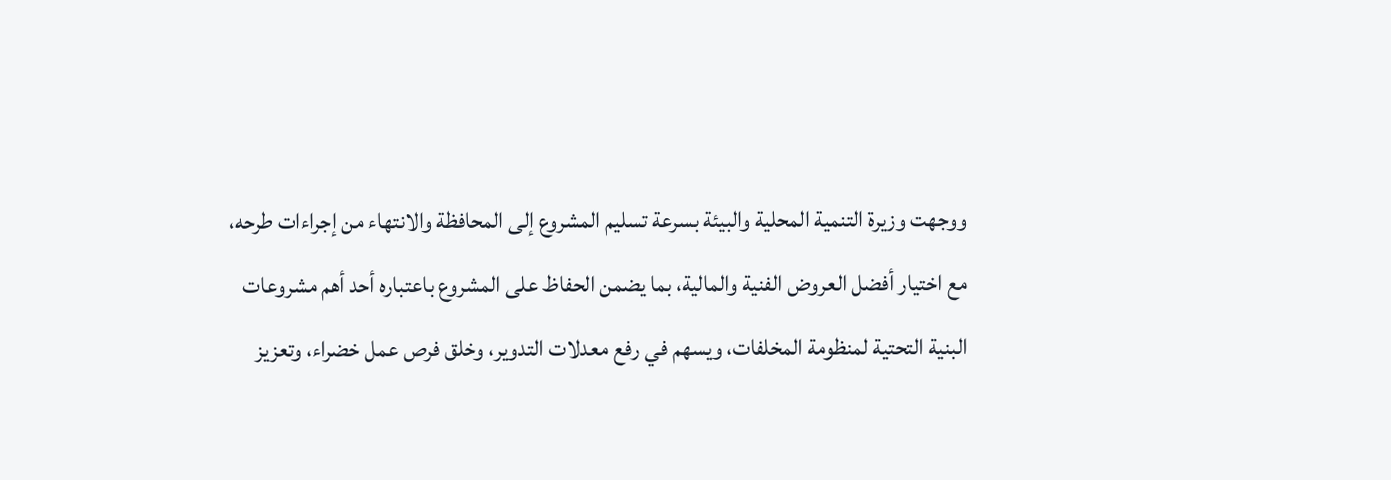ووجهت وزيرة التنمية المحلية والبيئة بسرعة تسليم المشروع إلى المحافظة والانتهاء من إجراءات طرحه، مع اختيار أفضل العروض الفنية والمالية، بما يضمن الحفاظ على المشروع باعتباره أحد أهم مشروعات البنية التحتية لمنظومة المخلفات، ويسهم في رفع معدلات التدوير، وخلق فرص عمل خضراء، وتعزيز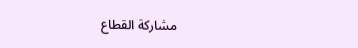مشاركة القطاع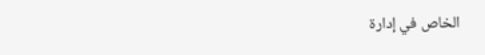الخاص في إدارة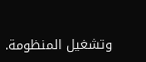وتشغيل المنظومة.